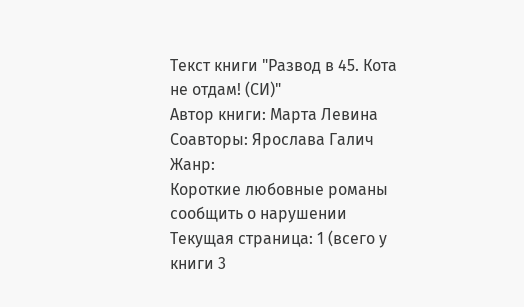Текст книги "Развод в 45. Кота не отдам! (СИ)"
Автор книги: Марта Левина
Соавторы: Ярослава Галич
Жанр:
Короткие любовные романы
сообщить о нарушении
Текущая страница: 1 (всего у книги 3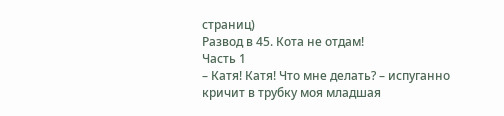страниц)
Развод в 45. Кота не отдам!
Часть 1
– Катя! Катя! Что мне делать? – испуганно кричит в трубку моя младшая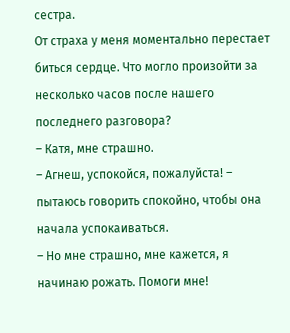сестра.
От страха у меня моментально перестает биться сердце. Что могло произойти за несколько часов после нашего последнего разговора?
– Катя, мне страшно.
– Агнеш, успокойся, пожалуйста! – пытаюсь говорить спокойно, чтобы она начала успокаиваться.
– Но мне страшно, мне кажется, я начинаю рожать. Помоги мне!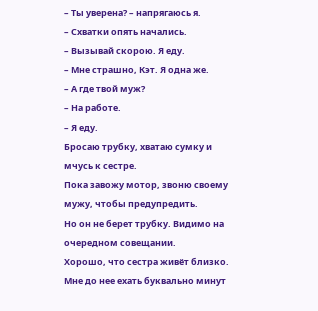– Ты уверена? – напрягаюсь я.
– Схватки опять начались.
– Вызывай скорою. Я еду.
– Мне страшно, Кэт. Я одна же.
– А где твой муж?
– На работе.
– Я еду.
Бросаю трубку, хватаю сумку и мчусь к сестре.
Пока завожу мотор, звоню своему мужу, чтобы предупредить.
Но он не берет трубку. Видимо на очередном совещании.
Хорошо, что сестра живёт близко. Мне до нее ехать буквально минут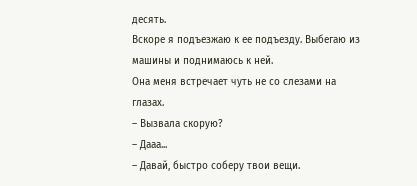десять.
Вскоре я подъезжаю к ее подъезду. Выбегаю из машины и поднимаюсь к ней.
Она меня встречает чуть не со слезами на глазах.
– Вызвала скорую?
– Дааа...
– Давай, быстро соберу твои вещи.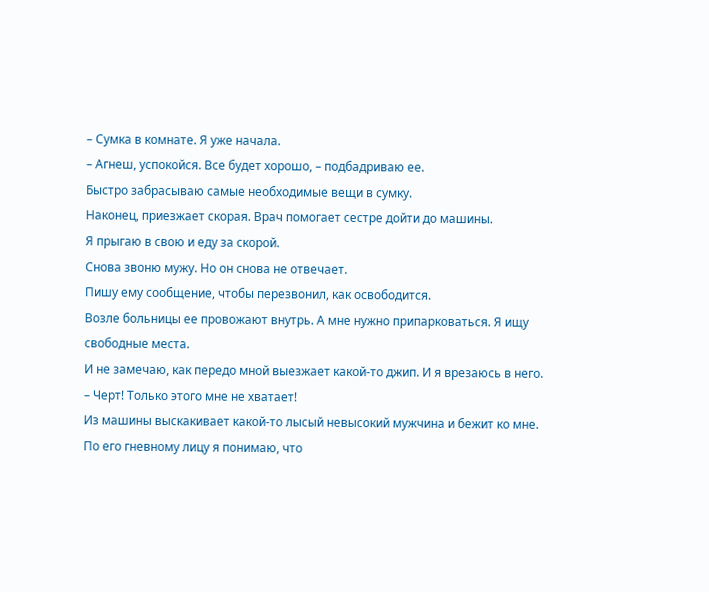– Сумка в комнате. Я уже начала.
– Агнеш, успокойся. Все будет хорошо, – подбадриваю ее.
Быстро забрасываю самые необходимые вещи в сумку.
Наконец, приезжает скорая. Врач помогает сестре дойти до машины.
Я прыгаю в свою и еду за скорой.
Снова звоню мужу. Но он снова не отвечает.
Пишу ему сообщение, чтобы перезвонил, как освободится.
Возле больницы ее провожают внутрь. А мне нужно припарковаться. Я ищу свободные места.
И не замечаю, как передо мной выезжает какой-то джип. И я врезаюсь в него.
– Черт! Только этого мне не хватает!
Из машины выскакивает какой-то лысый невысокий мужчина и бежит ко мне. По его гневному лицу я понимаю, что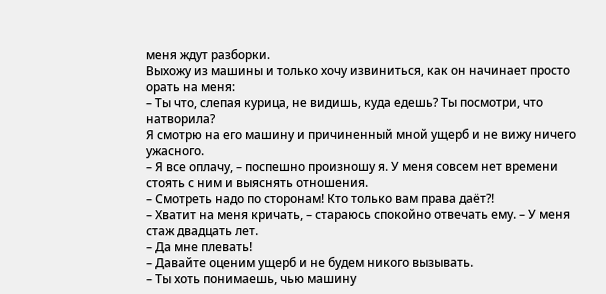меня ждут разборки.
Выхожу из машины и только хочу извиниться, как он начинает просто орать на меня:
– Ты что, слепая курица, не видишь, куда едешь? Ты посмотри, что натворила?
Я смотрю на его машину и причиненный мной ущерб и не вижу ничего ужасного.
– Я все оплачу, – поспешно произношу я. У меня совсем нет времени стоять с ним и выяснять отношения.
– Смотреть надо по сторонам! Кто только вам права даёт?!
– Хватит на меня кричать, – стараюсь спокойно отвечать ему. – У меня стаж двадцать лет.
– Да мне плевать!
– Давайте оценим ущерб и не будем никого вызывать.
– Ты хоть понимаешь, чью машину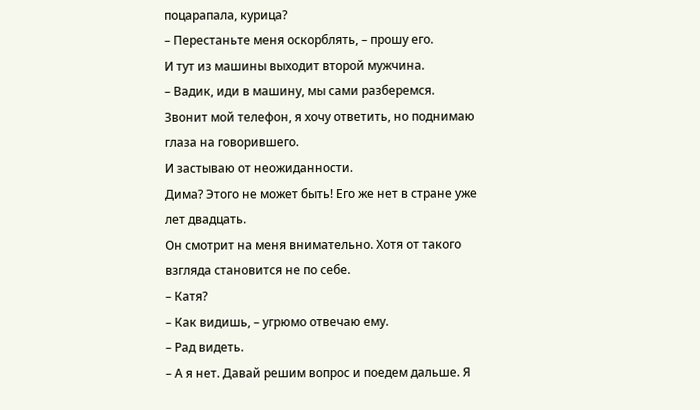поцарапала, курица?
– Перестаньте меня оскорблять, – прошу его.
И тут из машины выходит второй мужчина.
– Вадик, иди в машину, мы сами разберемся.
Звонит мой телефон, я хочу ответить, но поднимаю глаза на говорившего.
И застываю от неожиданности.
Дима? Этого не может быть! Его же нет в стране уже лет двадцать.
Он смотрит на меня внимательно. Хотя от такого взгляда становится не по себе.
– Катя?
– Как видишь, – угрюмо отвечаю ему.
– Рад видеть.
– А я нет. Давай решим вопрос и поедем дальше. Я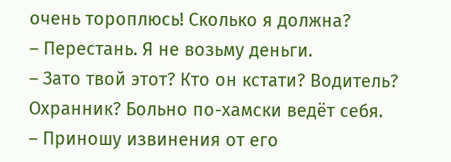очень тороплюсь! Сколько я должна?
– Перестань. Я не возьму деньги.
– Зато твой этот? Кто он кстати? Водитель? Охранник? Больно по-хамски ведёт себя.
– Приношу извинения от его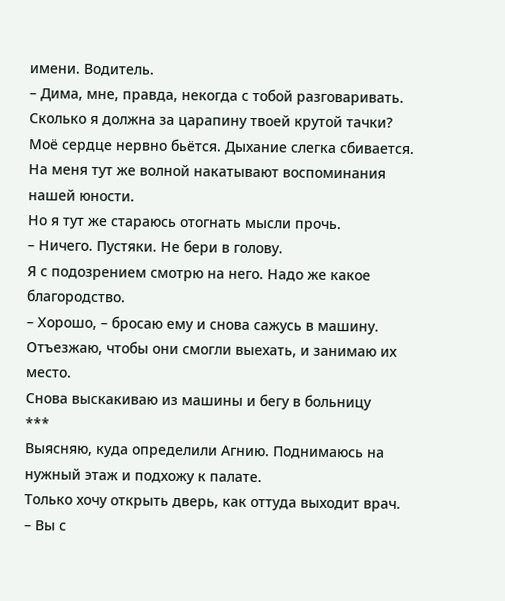имени. Водитель.
– Дима, мне, правда, некогда с тобой разговаривать. Сколько я должна за царапину твоей крутой тачки?
Моё сердце нервно бьётся. Дыхание слегка сбивается. На меня тут же волной накатывают воспоминания нашей юности.
Но я тут же стараюсь отогнать мысли прочь.
– Ничего. Пустяки. Не бери в голову.
Я с подозрением смотрю на него. Надо же какое благородство.
– Хорошо, – бросаю ему и снова сажусь в машину. Отъезжаю, чтобы они смогли выехать, и занимаю их место.
Снова выскакиваю из машины и бегу в больницу
***
Выясняю, куда определили Агнию. Поднимаюсь на нужный этаж и подхожу к палате.
Только хочу открыть дверь, как оттуда выходит врач.
– Вы с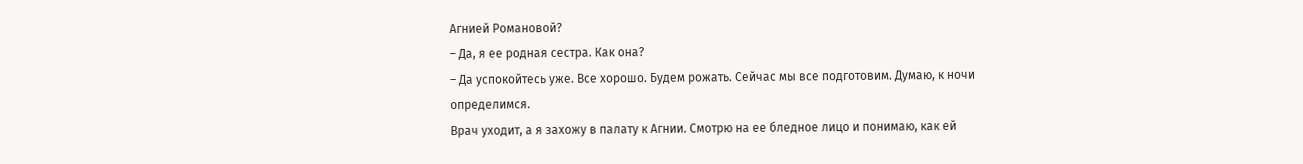Агнией Романовой?
– Да, я ее родная сестра. Как она?
– Да успокойтесь уже. Все хорошо. Будем рожать. Сейчас мы все подготовим. Думаю, к ночи определимся.
Врач уходит, а я захожу в палату к Агнии. Смотрю на ее бледное лицо и понимаю, как ей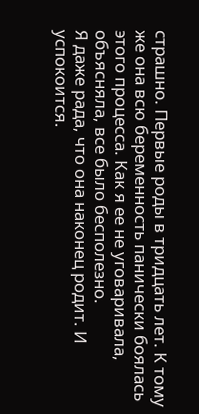страшно. Первые роды в тридцать лет. К тому же она всю беременность панически боялась этого процесса. Как я ее не уговаривала, объясняла, все было бесполезно.
Я даже рада, что она наконец родит. И успокоится.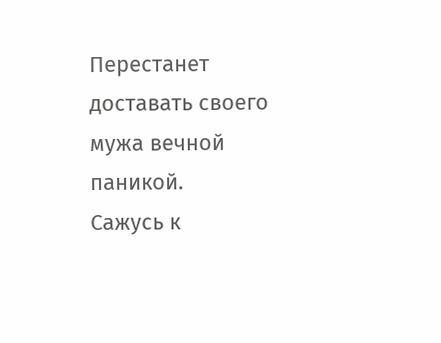Перестанет доставать своего мужа вечной паникой.
Сажусь к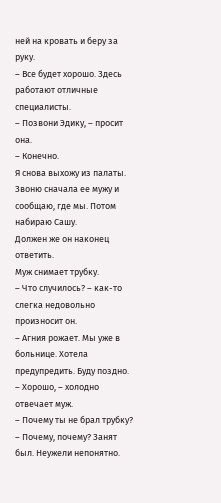ней на кровать и беру за руку.
– Все будет хорошо. Здесь работают отличные специалисты.
– Позвони Эдику, – просит она.
– Конечно.
Я снова выхожу из палаты. Звоню сначала ее мужу и сообщаю, где мы. Потом набираю Сашу.
Должен же он наконец ответить.
Муж снимает трубку.
– Что случилось? – как-то слегка недовольно произносит он.
– Агния рожает. Мы уже в больнице. Хотела предупредить. Буду поздно.
– Хорошо, – холодно отвечает муж.
– Почему ты не брал трубку?
– Почему, почему? Занят был. Неужели непонятно.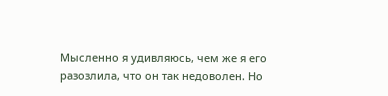Мысленно я удивляюсь, чем же я его разозлила, что он так недоволен. Но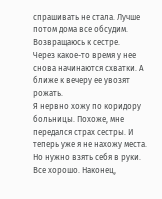спрашивать не стала. Лучше потом дома все обсудим.
Возвращаюсь к сестре.
Через какое-то время у нее снова начинаются схватки. А ближе к вечеру ее увозят рожать.
Я нервно хожу по коридору больницы. Похоже, мне передался страх сестры. И теперь уже я не нахожу места.
Но нужно взять себя в руки. Все хорошо. Наконец,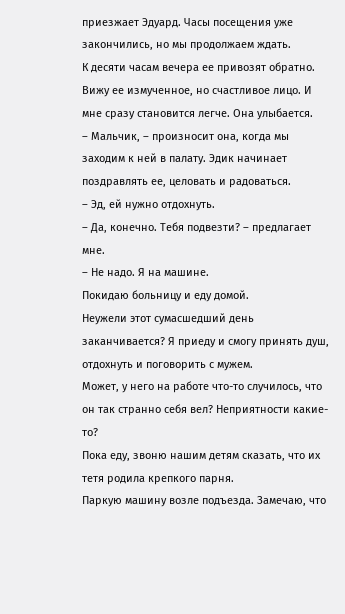приезжает Эдуард. Часы посещения уже закончились, но мы продолжаем ждать.
К десяти часам вечера ее привозят обратно. Вижу ее измученное, но счастливое лицо. И мне сразу становится легче. Она улыбается.
– Мальчик, – произносит она, когда мы заходим к ней в палату. Эдик начинает поздравлять ее, целовать и радоваться.
– Эд, ей нужно отдохнуть.
– Да, конечно. Тебя подвезти? – предлагает мне.
– Не надо. Я на машине.
Покидаю больницу и еду домой.
Неужели этот сумасшедший день заканчивается? Я приеду и смогу принять душ, отдохнуть и поговорить с мужем.
Может, у него на работе что-то случилось, что он так странно себя вел? Неприятности какие-то?
Пока еду, звоню нашим детям сказать, что их тетя родила крепкого парня.
Паркую машину возле подъезда. Замечаю, что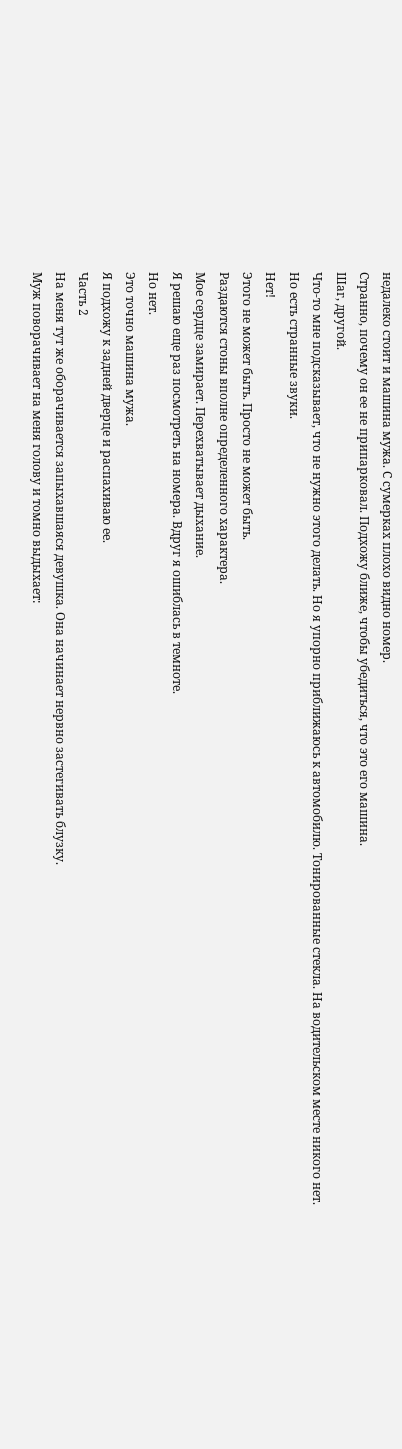недалеко стоит и машина мужа. С сумерках плохо видно номер.
Странно, почему он ее не припарковал. Подхожу ближе, чтобы убедиться, что это его машина.
Шаг, другой.
Что-то мне подсказывает, что не нужно этого делать. Но я упорно приближаюсь к автомобилю. Тонированные стекла. На водительском месте никого нет.
Но есть странные звуки.
Нет!
Этого не может быть. Просто не может быть.
Раздаются стоны вполне определенного характера.
Мое сердце замирает. Перехватывает дыхание.
Я решаю еще раз посмотреть на номера. Вдруг я ошиблась в темноте.
Но нет.
Это точно машина мужа.
Я подхожу к задней дверце и распахиваю ее.
Часть 2
На меня тут же оборачивается запыхавшаяся девушка. Она начинает нервно застегивать блузку.
Муж поворачивает на меня голову и томно выдыхает: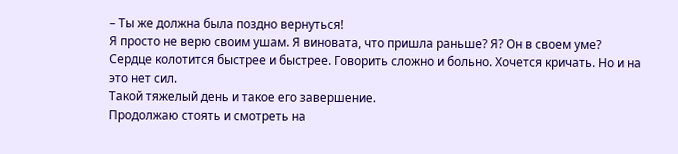– Ты же должна была поздно вернуться!
Я просто не верю своим ушам. Я виновата, что пришла раньше? Я? Он в своем уме?
Сердце колотится быстрее и быстрее. Говорить сложно и больно. Хочется кричать. Но и на это нет сил.
Такой тяжелый день и такое его завершение.
Продолжаю стоять и смотреть на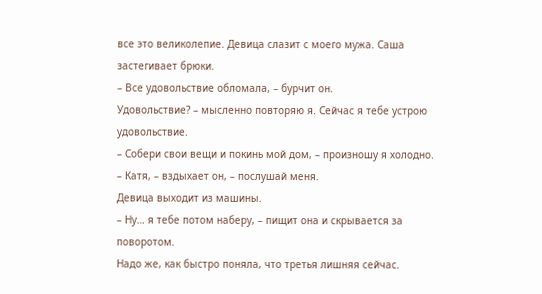все это великолепие. Девица слазит с моего мужа. Саша застегивает брюки.
– Все удовольствие обломала, – бурчит он.
Удовольствие? – мысленно повторяю я. Сейчас я тебе устрою удовольствие.
– Собери свои вещи и покинь мой дом, – произношу я холодно.
– Катя, – вздыхает он, – послушай меня.
Девица выходит из машины.
– Ну… я тебе потом наберу, – пищит она и скрывается за поворотом.
Надо же, как быстро поняла, что третья лишняя сейчас.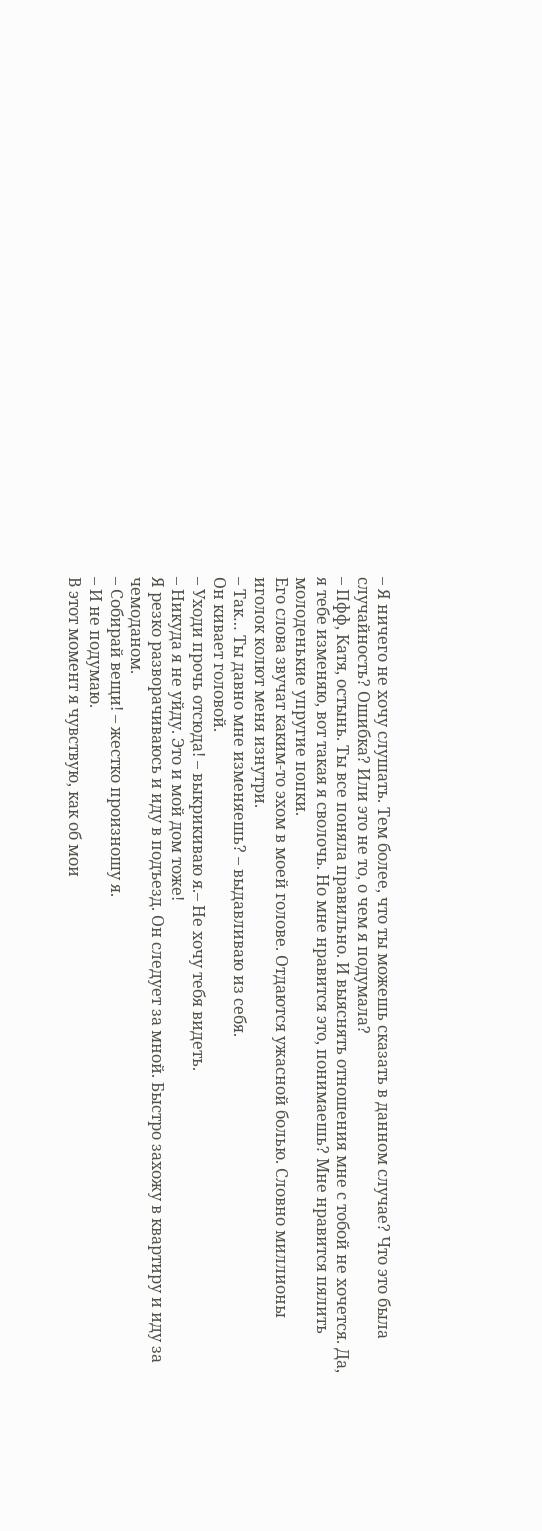– Я ничего не хочу слушать. Тем более, что ты можешь сказать в данном случае? Что это была случайность? Ошибка? Или это не то, о чем я подумала?
– Пфф, Катя, остынь. Ты все поняла правильно. И выяснять отношения мне с тобой не хочется. Да, я тебе изменяю, вот такая я сволочь. Но мне нравится это, понимаешь? Мне нравится пялить молоденькие упругие попки.
Его слова звучат каким-то эхом в моей голове. Отдаются ужасной болью. Словно миллионы иголок колют меня изнутри.
– Так… Ты давно мне изменяешь? – выдавливаю из себя.
Он кивает головой.
– Уходи прочь отсюда! – выкрикиваю я.– Не хочу тебя видеть.
– Никуда я не уйду. Это и мой дом тоже!
Я резко разворачиваюсь и иду в подъезд. Он следует за мной. Быстро захожу в квартиру и иду за чемоданом.
– Собирай вещи! – жестко произношу я.
– И не подумаю.
В этот момент я чувствую, как об мои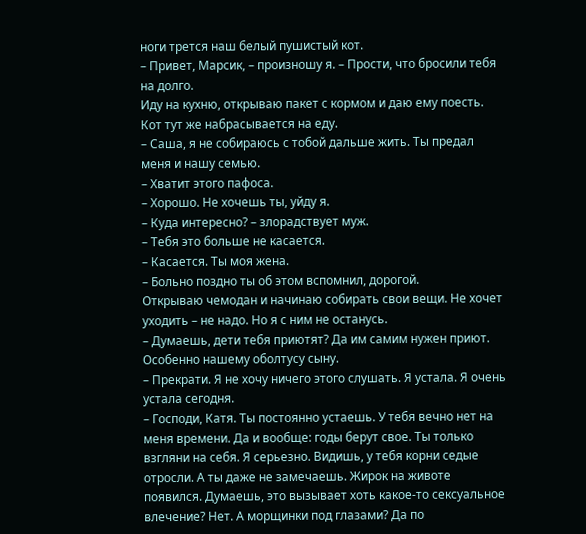ноги трется наш белый пушистый кот.
– Привет, Марсик, – произношу я. – Прости, что бросили тебя на долго.
Иду на кухню, открываю пакет с кормом и даю ему поесть. Кот тут же набрасывается на еду.
– Саша, я не собираюсь с тобой дальше жить. Ты предал меня и нашу семью.
– Хватит этого пафоса.
– Хорошо. Не хочешь ты, уйду я.
– Куда интересно? – злорадствует муж.
– Тебя это больше не касается.
– Касается. Ты моя жена.
– Больно поздно ты об этом вспомнил, дорогой.
Открываю чемодан и начинаю собирать свои вещи. Не хочет уходить – не надо. Но я с ним не останусь.
– Думаешь, дети тебя приютят? Да им самим нужен приют. Особенно нашему оболтусу сыну.
– Прекрати. Я не хочу ничего этого слушать. Я устала. Я очень устала сегодня.
– Господи, Катя. Ты постоянно устаешь. У тебя вечно нет на меня времени. Да и вообще: годы берут свое. Ты только взгляни на себя. Я серьезно. Видишь, у тебя корни седые отросли. А ты даже не замечаешь. Жирок на животе появился. Думаешь, это вызывает хоть какое-то сексуальное влечение? Нет. А морщинки под глазами? Да по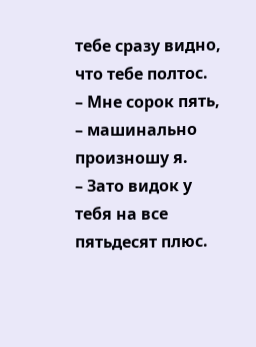тебе сразу видно, что тебе полтос.
– Мне сорок пять, – машинально произношу я.
– Зато видок у тебя на все пятьдесят плюс.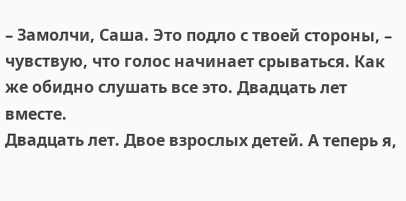– Замолчи, Саша. Это подло с твоей стороны, – чувствую, что голос начинает срываться. Как же обидно слушать все это. Двадцать лет вместе.
Двадцать лет. Двое взрослых детей. А теперь я,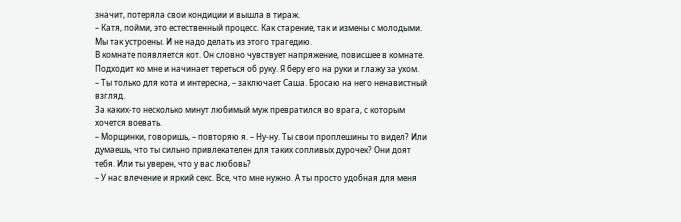значит, потеряла свои кондиции и вышла в тираж.
– Катя, пойми, это естественный процесс. Как старение, так и измены с молодыми. Мы так устроены. И не надо делать из этого трагедию.
В комнате появляется кот. Он словно чувствует напряжение, повисшее в комнате. Подходит ко мне и начинает тереться об руку. Я беру его на руки и глажу за ухом.
– Ты только для кота и интересна, – заключает Саша. Бросаю на него ненавистный взгляд.
За каких-то несколько минут любимый муж превратился во врага, с которым хочется воевать.
– Морщинки, говоришь, – повторяю я. – Ну-ну. Ты свои проплешины то видел? Или думаешь, что ты сильно привлекателен для таких сопливых дурочек? Они доят тебя. Или ты уверен, что у вас любовь?
– У нас влечение и яркий секс. Все, что мне нужно. А ты просто удобная для меня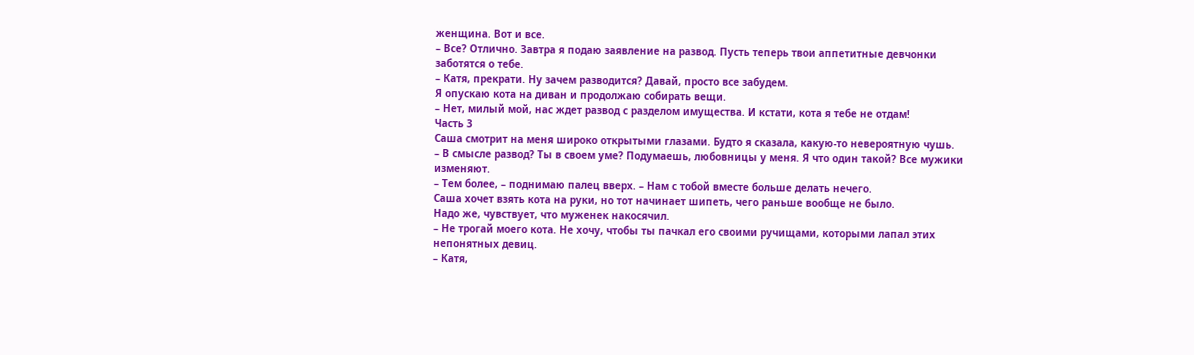женщина. Вот и все.
– Все? Отлично. Завтра я подаю заявление на развод. Пусть теперь твои аппетитные девчонки заботятся о тебе.
– Катя, прекрати. Ну зачем разводится? Давай, просто все забудем.
Я опускаю кота на диван и продолжаю собирать вещи.
– Нет, милый мой, нас ждет развод с разделом имущества. И кстати, кота я тебе не отдам!
Часть 3
Саша смотрит на меня широко открытыми глазами. Будто я сказала, какую-то невероятную чушь.
– В смысле развод? Ты в своем уме? Подумаешь, любовницы у меня. Я что один такой? Все мужики изменяют.
– Тем более, – поднимаю палец вверх. – Нам с тобой вместе больше делать нечего.
Саша хочет взять кота на руки, но тот начинает шипеть, чего раньше вообще не было.
Надо же, чувствует, что муженек накосячил.
– Не трогай моего кота. Не хочу, чтобы ты пачкал его своими ручищами, которыми лапал этих непонятных девиц.
– Катя,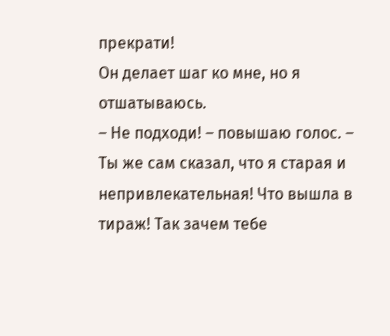прекрати!
Он делает шаг ко мне, но я отшатываюсь.
– Не подходи! – повышаю голос. – Ты же сам сказал, что я старая и непривлекательная! Что вышла в тираж! Так зачем тебе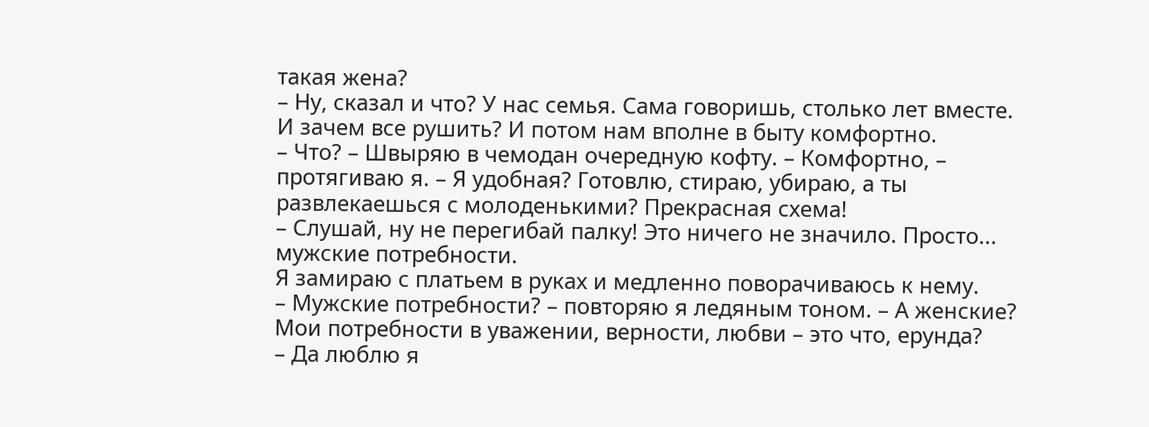такая жена?
– Ну, сказал и что? У нас семья. Сама говоришь, столько лет вместе. И зачем все рушить? И потом нам вполне в быту комфортно.
– Что? – Швыряю в чемодан очередную кофту. – Комфортно, – протягиваю я. – Я удобная? Готовлю, стираю, убираю, а ты развлекаешься с молоденькими? Прекрасная схема!
– Слушай, ну не перегибай палку! Это ничего не значило. Просто... мужские потребности.
Я замираю с платьем в руках и медленно поворачиваюсь к нему.
– Мужские потребности? – повторяю я ледяным тоном. – А женские? Мои потребности в уважении, верности, любви – это что, ерунда?
– Да люблю я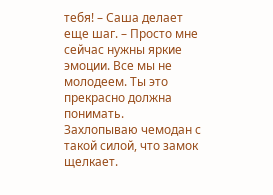тебя! – Саша делает еще шаг. – Просто мне сейчас нужны яркие эмоции. Все мы не молодеем. Ты это прекрасно должна понимать.
Захлопываю чемодан с такой силой, что замок щелкает.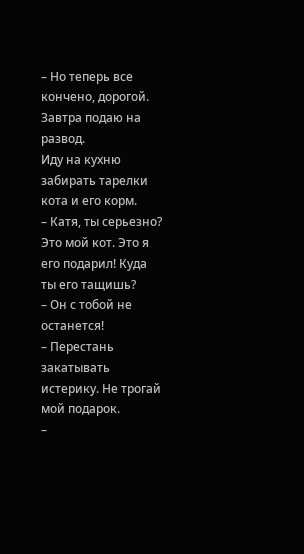– Но теперь все кончено, дорогой. Завтра подаю на развод.
Иду на кухню забирать тарелки кота и его корм.
– Катя, ты серьезно? Это мой кот. Это я его подарил! Куда ты его тащишь?
– Он с тобой не останется!
– Перестань закатывать истерику. Не трогай мой подарок.
–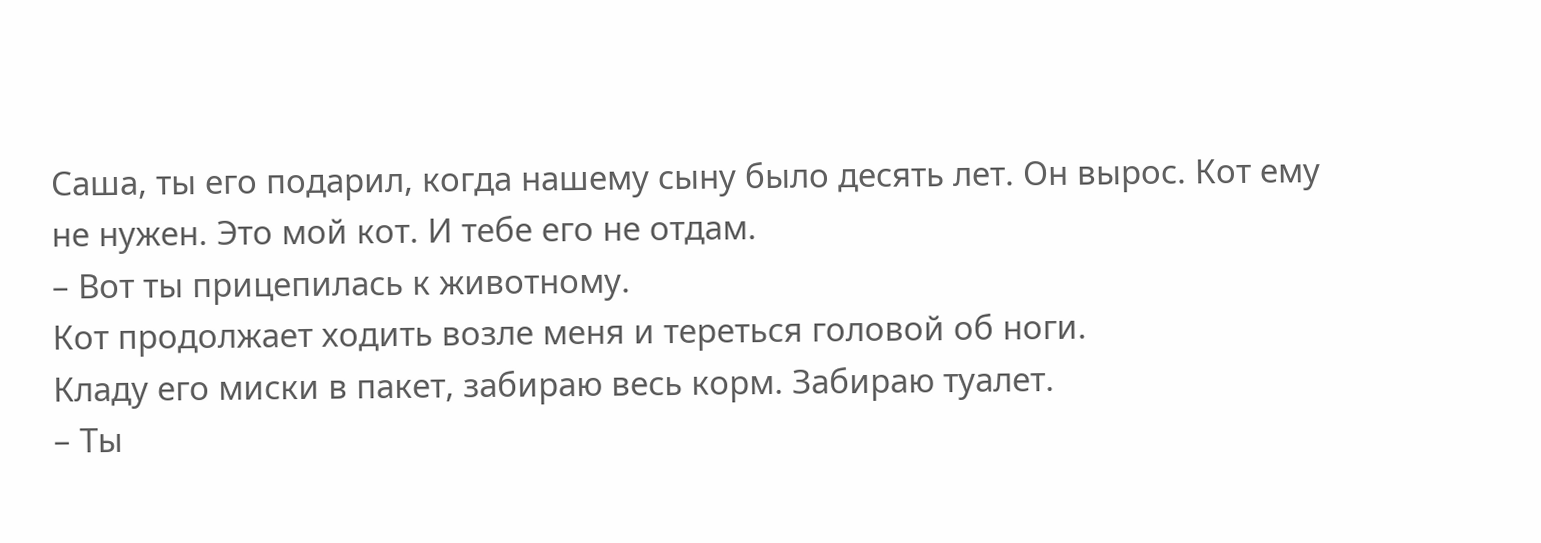Саша, ты его подарил, когда нашему сыну было десять лет. Он вырос. Кот ему не нужен. Это мой кот. И тебе его не отдам.
– Вот ты прицепилась к животному.
Кот продолжает ходить возле меня и тереться головой об ноги.
Кладу его миски в пакет, забираю весь корм. Забираю туалет.
– Ты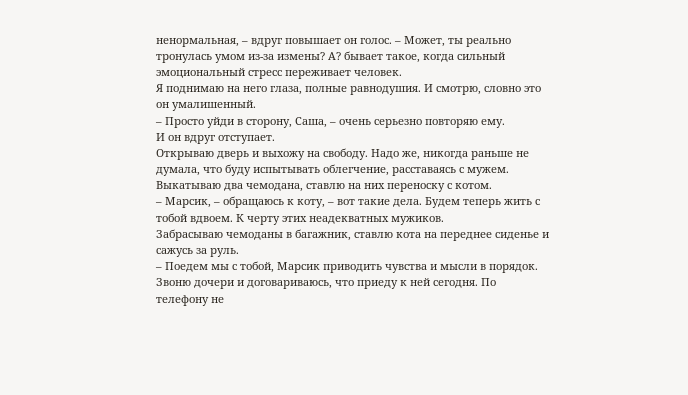ненормальная, – вдруг повышает он голос. – Может, ты реально тронулась умом из-за измены? А? бывает такое, когда сильный эмоциональный стресс переживает человек.
Я поднимаю на него глаза, полные равнодушия. И смотрю, словно это он умалишенный.
– Просто уйди в сторону, Саша, – очень серьезно повторяю ему.
И он вдруг отступает.
Открываю дверь и выхожу на свободу. Надо же, никогда раньше не думала, что буду испытывать облегчение, расставаясь с мужем. Выкатываю два чемодана, ставлю на них переноску с котом.
– Марсик, – обращаюсь к коту, – вот такие дела. Будем теперь жить с тобой вдвоем. К черту этих неадекватных мужиков.
Забрасываю чемоданы в багажник, ставлю кота на переднее сиденье и сажусь за руль.
– Поедем мы с тобой, Марсик приводить чувства и мысли в порядок.
Звоню дочери и договариваюсь, что приеду к ней сегодня. По телефону не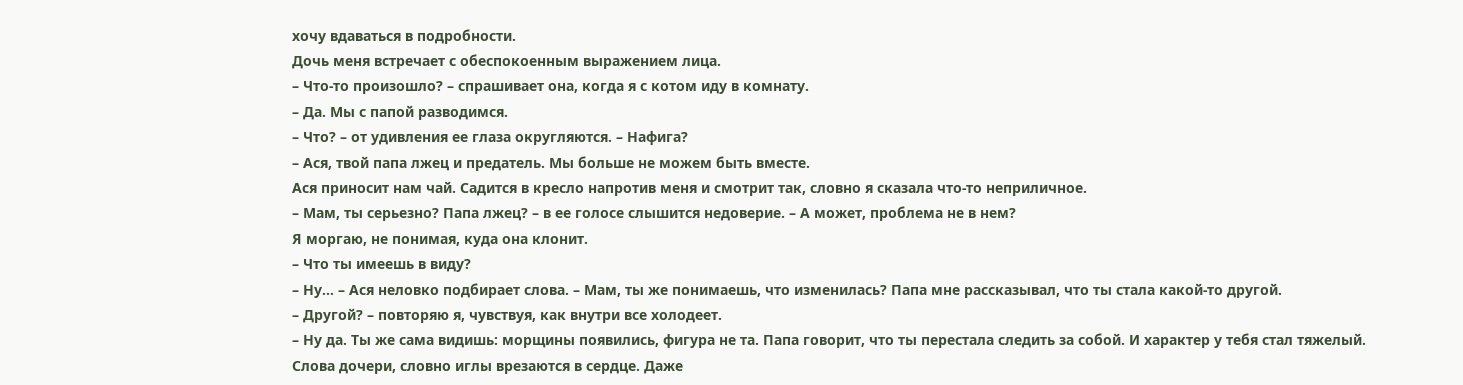хочу вдаваться в подробности.
Дочь меня встречает с обеспокоенным выражением лица.
– Что-то произошло? – спрашивает она, когда я с котом иду в комнату.
– Да. Мы с папой разводимся.
– Что? – от удивления ее глаза округляются. – Нафига?
– Ася, твой папа лжец и предатель. Мы больше не можем быть вместе.
Ася приносит нам чай. Садится в кресло напротив меня и смотрит так, словно я сказала что-то неприличное.
– Мам, ты серьезно? Папа лжец? – в ее голосе слышится недоверие. – А может, проблема не в нем?
Я моргаю, не понимая, куда она клонит.
– Что ты имеешь в виду?
– Ну... – Ася неловко подбирает слова. – Мам, ты же понимаешь, что изменилась? Папа мне рассказывал, что ты стала какой-то другой.
– Другой? – повторяю я, чувствуя, как внутри все холодеет.
– Ну да. Ты же сама видишь: морщины появились, фигура не та. Папа говорит, что ты перестала следить за собой. И характер у тебя стал тяжелый.
Слова дочери, словно иглы врезаются в сердце. Даже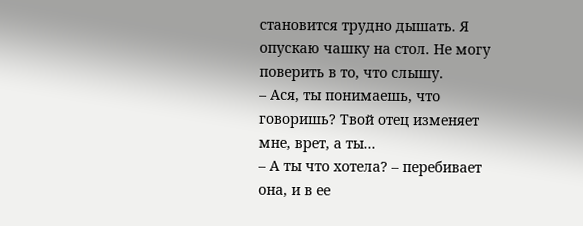становится трудно дышать. Я опускаю чашку на стол. Не могу поверить в то, что слышу.
– Ася, ты понимаешь, что говоришь? Твой отец изменяет мне, врет, а ты...
– А ты что хотела? – перебивает она, и в ее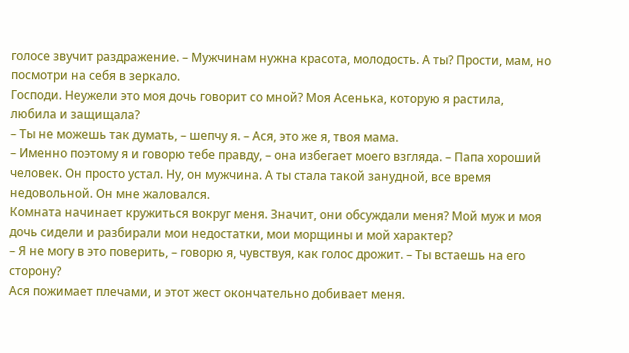голосе звучит раздражение. – Мужчинам нужна красота, молодость. А ты? Прости, мам, но посмотри на себя в зеркало.
Господи. Неужели это моя дочь говорит со мной? Моя Асенька, которую я растила, любила и защищала?
– Ты не можешь так думать, – шепчу я. – Ася, это же я, твоя мама.
– Именно поэтому я и говорю тебе правду, – она избегает моего взгляда. – Папа хороший человек. Он просто устал. Ну, он мужчина. А ты стала такой занудной, все время недовольной. Он мне жаловался.
Комната начинает кружиться вокруг меня. Значит, они обсуждали меня? Мой муж и моя дочь сидели и разбирали мои недостатки, мои морщины и мой характер?
– Я не могу в это поверить, – говорю я, чувствуя, как голос дрожит. – Ты встаешь на его сторону?
Ася пожимает плечами, и этот жест окончательно добивает меня.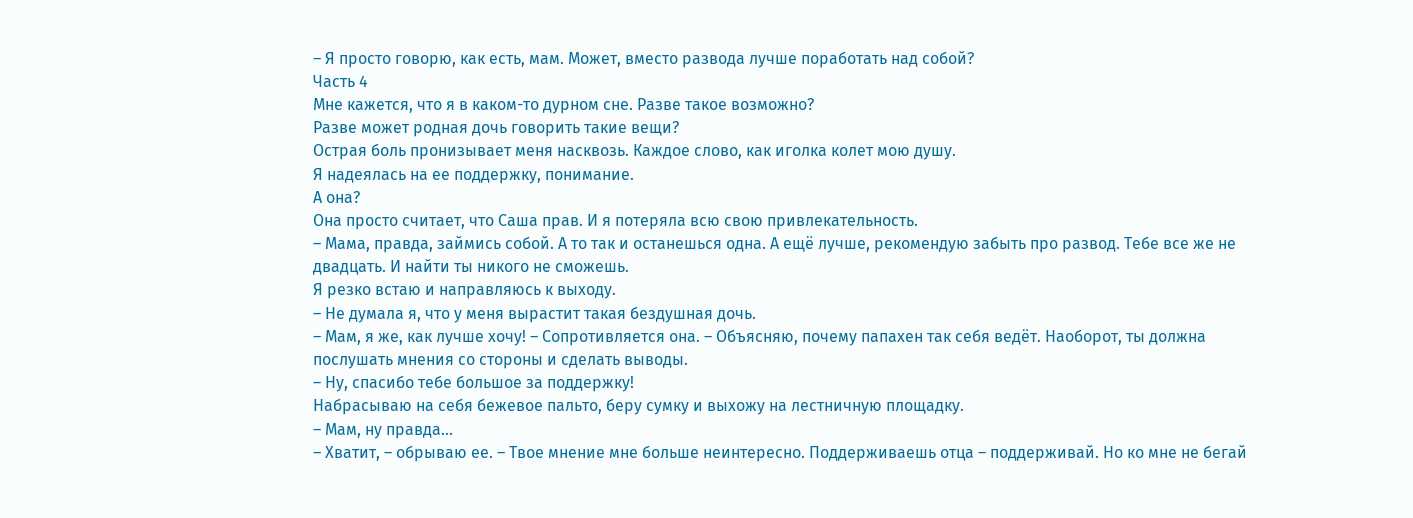– Я просто говорю, как есть, мам. Может, вместо развода лучше поработать над собой?
Часть 4
Мне кажется, что я в каком-то дурном сне. Разве такое возможно?
Разве может родная дочь говорить такие вещи?
Острая боль пронизывает меня насквозь. Каждое слово, как иголка колет мою душу.
Я надеялась на ее поддержку, понимание.
А она?
Она просто считает, что Саша прав. И я потеряла всю свою привлекательность.
– Мама, правда, займись собой. А то так и останешься одна. А ещё лучше, рекомендую забыть про развод. Тебе все же не двадцать. И найти ты никого не сможешь.
Я резко встаю и направляюсь к выходу.
– Не думала я, что у меня вырастит такая бездушная дочь.
– Мам, я же, как лучше хочу! – Сопротивляется она. – Объясняю, почему папахен так себя ведёт. Наоборот, ты должна послушать мнения со стороны и сделать выводы.
– Ну, спасибо тебе большое за поддержку!
Набрасываю на себя бежевое пальто, беру сумку и выхожу на лестничную площадку.
– Мам, ну правда...
– Хватит, – обрываю ее. – Твое мнение мне больше неинтересно. Поддерживаешь отца – поддерживай. Но ко мне не бегай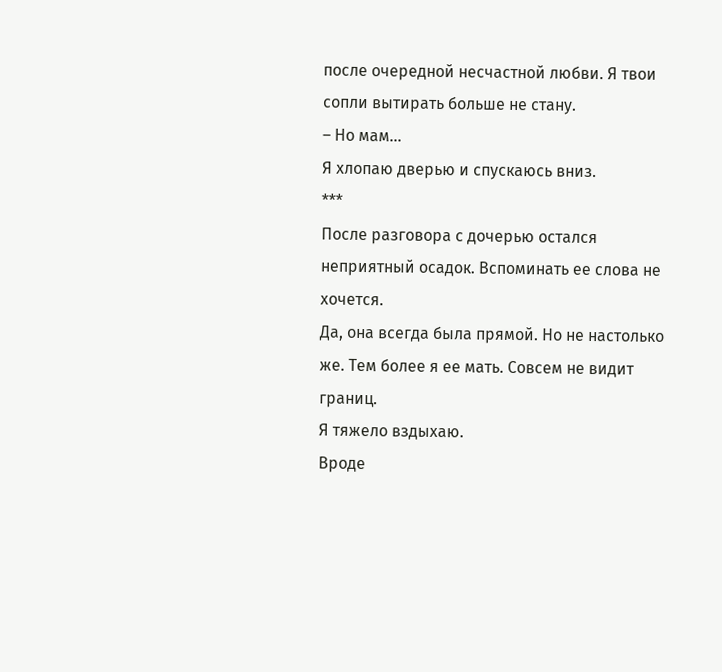после очередной несчастной любви. Я твои сопли вытирать больше не стану.
– Но мам...
Я хлопаю дверью и спускаюсь вниз.
***
После разговора с дочерью остался неприятный осадок. Вспоминать ее слова не хочется.
Да, она всегда была прямой. Но не настолько же. Тем более я ее мать. Совсем не видит границ.
Я тяжело вздыхаю.
Вроде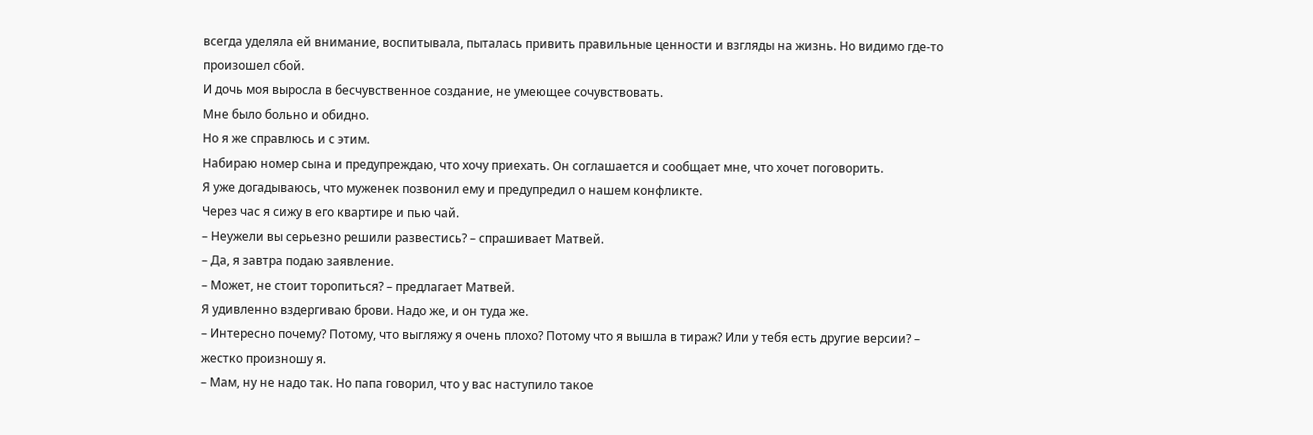всегда уделяла ей внимание, воспитывала, пыталась привить правильные ценности и взгляды на жизнь. Но видимо где-то произошел сбой.
И дочь моя выросла в бесчувственное создание, не умеющее сочувствовать.
Мне было больно и обидно.
Но я же справлюсь и с этим.
Набираю номер сына и предупреждаю, что хочу приехать. Он соглашается и сообщает мне, что хочет поговорить.
Я уже догадываюсь, что муженек позвонил ему и предупредил о нашем конфликте.
Через час я сижу в его квартире и пью чай.
– Неужели вы серьезно решили развестись? – спрашивает Матвей.
– Да, я завтра подаю заявление.
– Может, не стоит торопиться? – предлагает Матвей.
Я удивленно вздергиваю брови. Надо же, и он туда же.
– Интересно почему? Потому, что выгляжу я очень плохо? Потому что я вышла в тираж? Или у тебя есть другие версии? – жестко произношу я.
– Мам, ну не надо так. Но папа говорил, что у вас наступило такое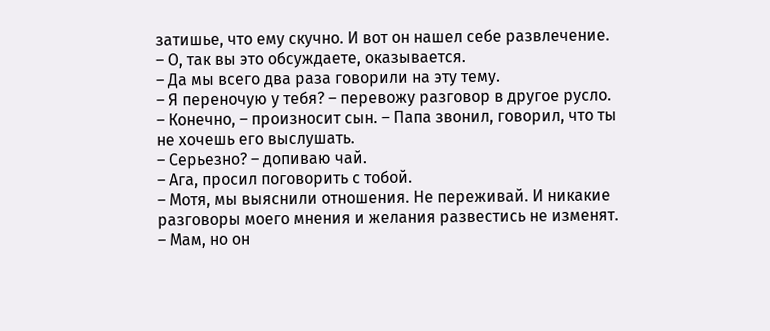затишье, что ему скучно. И вот он нашел себе развлечение.
– О, так вы это обсуждаете, оказывается.
– Да мы всего два раза говорили на эту тему.
– Я переночую у тебя? – перевожу разговор в другое русло.
– Конечно, – произносит сын. – Папа звонил, говорил, что ты не хочешь его выслушать.
– Серьезно? – допиваю чай.
– Ага, просил поговорить с тобой.
– Мотя, мы выяснили отношения. Не переживай. И никакие разговоры моего мнения и желания развестись не изменят.
– Мам, но он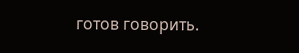готов говорить.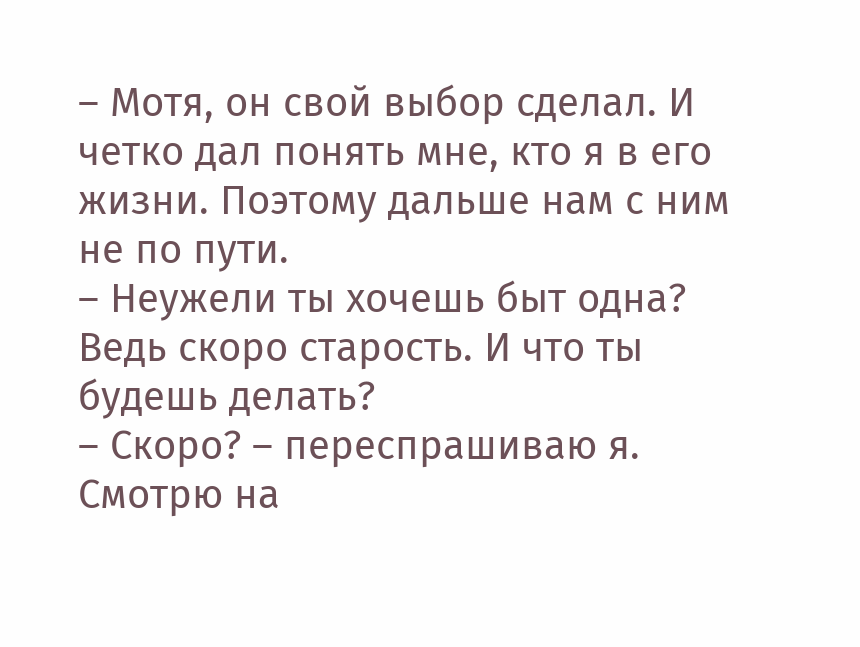– Мотя, он свой выбор сделал. И четко дал понять мне, кто я в его жизни. Поэтому дальше нам с ним не по пути.
– Неужели ты хочешь быт одна? Ведь скоро старость. И что ты будешь делать?
– Скоро? – переспрашиваю я. Смотрю на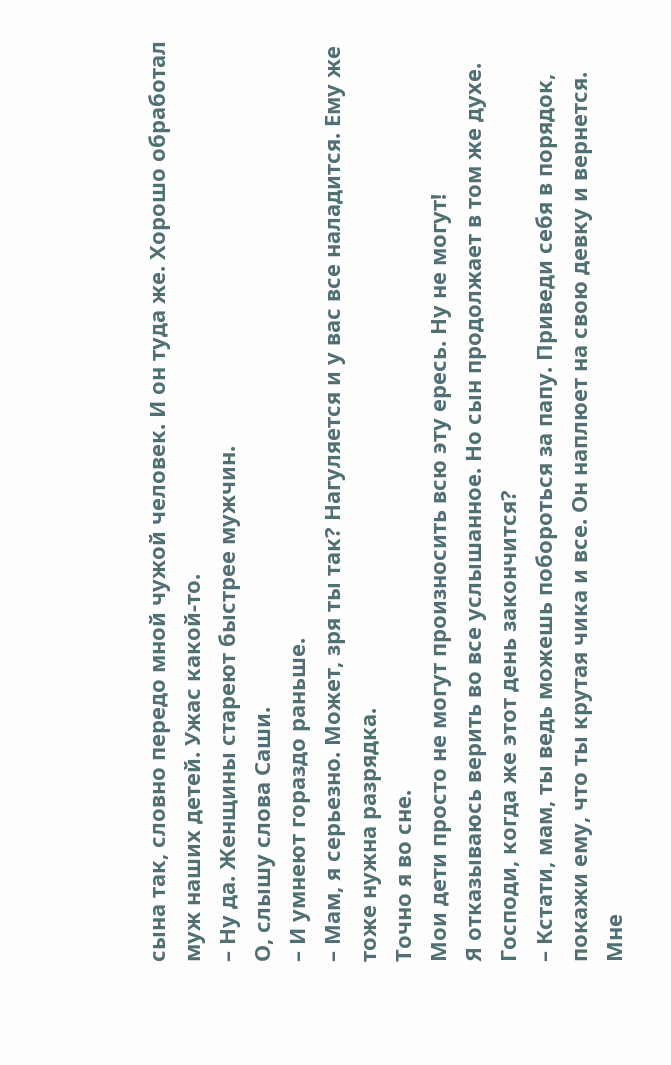сына так, словно передо мной чужой человек. И он туда же. Хорошо обработал муж наших детей. Ужас какой-то.
– Ну да. Женщины стареют быстрее мужчин.
О, слышу слова Саши.
– И умнеют гораздо раньше.
– Мам, я серьезно. Может, зря ты так? Нагуляется и у вас все наладится. Ему же тоже нужна разрядка.
Точно я во сне.
Мои дети просто не могут произносить всю эту ересь. Ну не могут!
Я отказываюсь верить во все услышанное. Но сын продолжает в том же духе.
Господи, когда же этот день закончится?
– Кстати, мам, ты ведь можешь побороться за папу. Приведи себя в порядок, покажи ему, что ты крутая чика и все. Он наплюет на свою девку и вернется.
Мне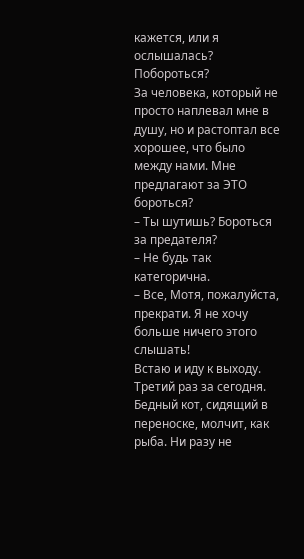кажется, или я ослышалась?
Побороться?
За человека, который не просто наплевал мне в душу, но и растоптал все хорошее, что было между нами. Мне предлагают за ЭТО бороться?
– Ты шутишь? Бороться за предателя?
– Не будь так категорична.
– Все, Мотя, пожалуйста, прекрати. Я не хочу больше ничего этого слышать!
Встаю и иду к выходу. Третий раз за сегодня.
Бедный кот, сидящий в переноске, молчит, как рыба. Ни разу не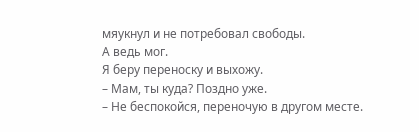мяукнул и не потребовал свободы.
А ведь мог.
Я беру переноску и выхожу.
– Мам, ты куда? Поздно уже.
– Не беспокойся, переночую в другом месте.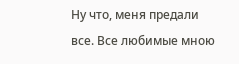Ну что, меня предали все. Все любимые мною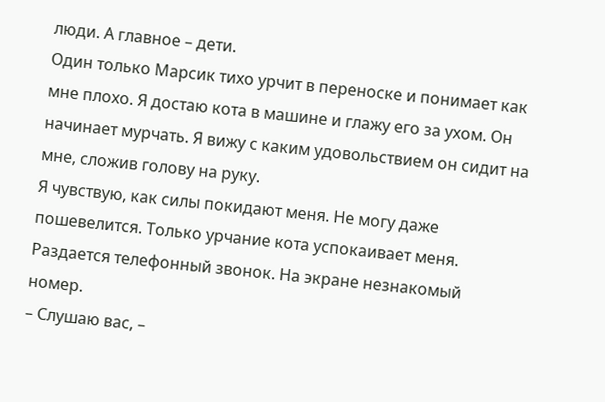люди. А главное – дети.
Один только Марсик тихо урчит в переноске и понимает как мне плохо. Я достаю кота в машине и глажу его за ухом. Он начинает мурчать. Я вижу с каким удовольствием он сидит на мне, сложив голову на руку.
Я чувствую, как силы покидают меня. Не могу даже пошевелится. Только урчание кота успокаивает меня.
Раздается телефонный звонок. На экране незнакомый номер.
– Слушаю вас, –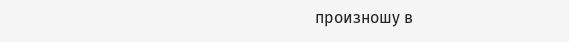произношу в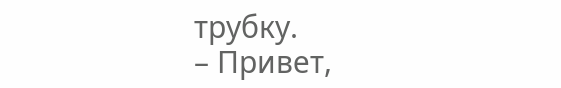трубку.
– Привет,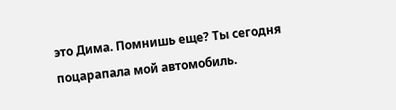это Дима. Помнишь еще? Ты сегодня поцарапала мой автомобиль.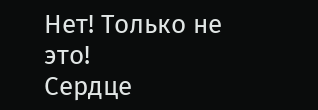Нет! Только не это!
Сердце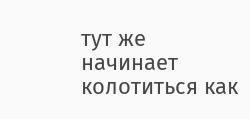тут же начинает колотиться как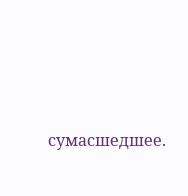сумасшедшее.